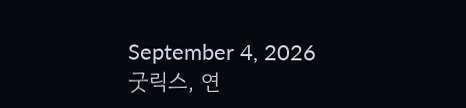September 4, 2026
굿릭스, 연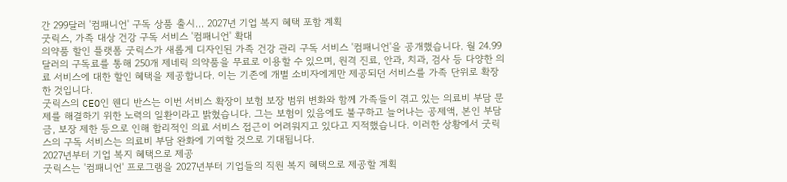간 299달러 '컴패니언' 구독 상품 출시… 2027년 기업 복지 혜택 포함 계획
굿릭스, 가족 대상 건강 구독 서비스 '컴패니언' 확대
의약품 할인 플랫폼 굿릭스가 새롭게 디자인된 가족 건강 관리 구독 서비스 '컴패니언'을 공개했습니다. 월 24.99달러의 구독료를 통해 250개 제네릭 의약품을 무료로 이용할 수 있으며, 원격 진료, 안과, 치과, 검사 등 다양한 의료 서비스에 대한 할인 혜택을 제공합니다. 이는 기존에 개별 소비자에게만 제공되던 서비스를 가족 단위로 확장한 것입니다.
굿릭스의 CEO인 웬디 반스는 이번 서비스 확장이 보험 보장 범위 변화와 함께 가족들이 겪고 있는 의료비 부담 문제를 해결하기 위한 노력의 일환이라고 밝혔습니다. 그는 보험이 있음에도 불구하고 늘어나는 공제액, 본인 부담금, 보장 제한 등으로 인해 합리적인 의료 서비스 접근이 어려워지고 있다고 지적했습니다. 이러한 상황에서 굿릭스의 구독 서비스는 의료비 부담 완화에 기여할 것으로 기대됩니다.
2027년부터 기업 복지 혜택으로 제공
굿릭스는 '컴패니언' 프로그램을 2027년부터 기업들의 직원 복지 혜택으로 제공할 계획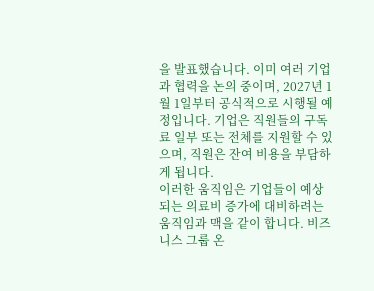을 발표했습니다. 이미 여러 기업과 협력을 논의 중이며, 2027년 1월 1일부터 공식적으로 시행될 예정입니다. 기업은 직원들의 구독료 일부 또는 전체를 지원할 수 있으며, 직원은 잔여 비용을 부담하게 됩니다.
이러한 움직임은 기업들이 예상되는 의료비 증가에 대비하려는 움직임과 맥을 같이 합니다. 비즈니스 그룹 온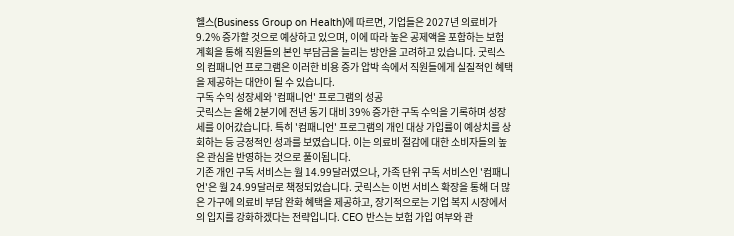헬스(Business Group on Health)에 따르면, 기업들은 2027년 의료비가 9.2% 증가할 것으로 예상하고 있으며, 이에 따라 높은 공제액을 포함하는 보험 계획을 통해 직원들의 본인 부담금을 늘리는 방안을 고려하고 있습니다. 굿릭스의 컴패니언 프로그램은 이러한 비용 증가 압박 속에서 직원들에게 실질적인 혜택을 제공하는 대안이 될 수 있습니다.
구독 수익 성장세와 '컴패니언' 프로그램의 성공
굿릭스는 올해 2분기에 전년 동기 대비 39% 증가한 구독 수익을 기록하며 성장세를 이어갔습니다. 특히 '컴패니언' 프로그램의 개인 대상 가입률이 예상치를 상회하는 등 긍정적인 성과를 보였습니다. 이는 의료비 절감에 대한 소비자들의 높은 관심을 반영하는 것으로 풀이됩니다.
기존 개인 구독 서비스는 월 14.99달러였으나, 가족 단위 구독 서비스인 '컴패니언'은 월 24.99달러로 책정되었습니다. 굿릭스는 이번 서비스 확장을 통해 더 많은 가구에 의료비 부담 완화 혜택을 제공하고, 장기적으로는 기업 복지 시장에서의 입지를 강화하겠다는 전략입니다. CEO 반스는 보험 가입 여부와 관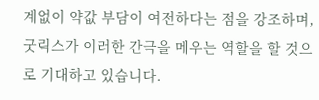계없이 약값 부담이 여전하다는 점을 강조하며, 굿릭스가 이러한 간극을 메우는 역할을 할 것으로 기대하고 있습니다.